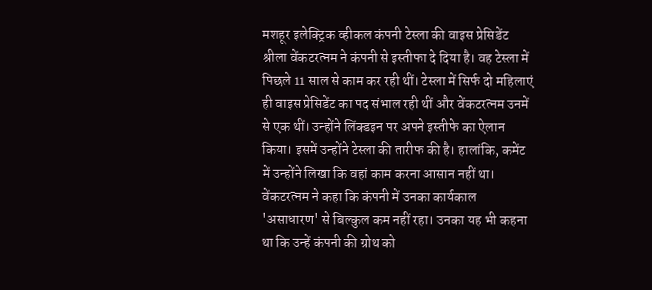मशहूर इलेक्ट्रिक व्हीकल कंपनी टेस्ला की वाइस प्रेसिडेंट श्रीला वेंकटरत्नम ने कंपनी से इस्तीफा दे दिया है। वह टेस्ला में पिछले 11 साल से काम कर रही थीं। टेस्ला में सिर्फ दो महिलाएं ही वाइस प्रेसिडेंट का पद संभाल रही थीं और वेंकटरत्नम उनमें से एक थीं। उन्होंने लिंक्डइन पर अपने इस्तीफे का ऐलान किया। इसमें उन्होंने टेस्ला की तारीफ की है। हालांकि, कमेंट में उन्होंने लिखा कि वहां काम करना आसान नहीं था।
वेंकटरत्नम ने कहा कि कंपनी में उनका कार्यकाल 'असाधारण' से बिल्कुल कम नहीं रहा। उनका यह भी कहना था कि उन्हें कंपनी की ग्रोथ को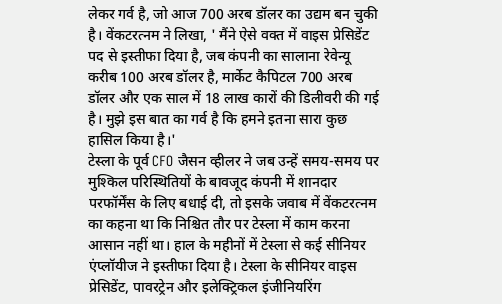लेकर गर्व है, जो आज 700 अरब डॉलर का उद्यम बन चुकी है। वेंकटरत्नम ने लिखा, ' मैंने ऐसे वक्त में वाइस प्रेसिडेंट पद से इस्तीफा दिया है, जब कंपनी का सालाना रेवेन्यू करीब 100 अरब डॉलर है, मार्केट कैपिटल 700 अरब डॉलर और एक साल में 18 लाख कारों की डिलीवरी की गई है। मुझे इस बात का गर्व है कि हमने इतना सारा कुछ हासिल किया है।'
टेस्ला के पूर्व CFO जैसन व्हीलर ने जब उन्हें समय-समय पर मुश्किल परिस्थितियों के बावजूद कंपनी में शानदार परफॉर्मेंस के लिए बधाई दी, तो इसके जवाब में वेंकटरत्नम का कहना था कि निश्चित तौर पर टेस्ला में काम करना आसान नहीं था। हाल के महीनों में टेस्ला से कई सीनियर एंप्लॉयीज ने इस्तीफा दिया है। टेस्ला के सीनियर वाइस प्रेसिडेंट, पावरट्रेन और इलेक्ट्रिकल इंजीनियरिंग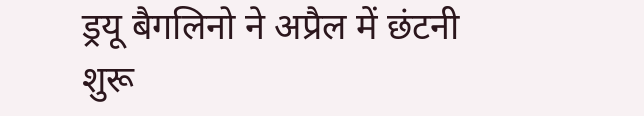ड्रयू बैगलिनो ने अप्रैल में छंटनी शुरू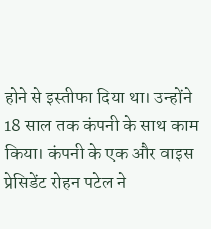होने से इस्तीफा दिया था। उन्होंने 18 साल तक कंपनी के साथ काम किया। कंपनी के एक और वाइस प्रेसिडेंट रोहन पटेल ने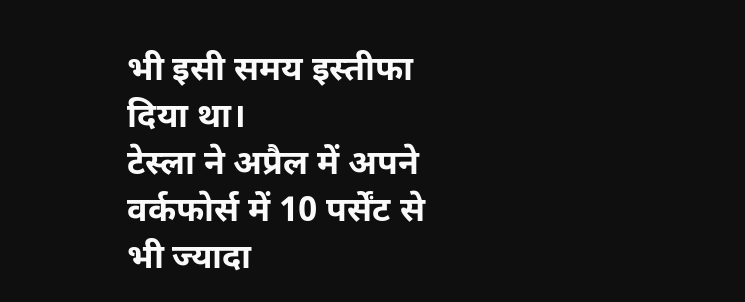भी इसी समय इस्तीफा दिया था।
टेस्ला ने अप्रैल में अपने वर्कफोर्स में 10 पर्सेंट से भी ज्यादा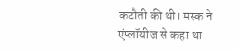कटौती की थी। मस्क ने एंप्लॉयीज से कहा था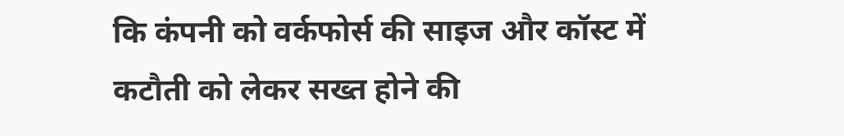कि कंपनी को वर्कफोर्स की साइज और कॉस्ट में कटौती को लेकर सख्त होने की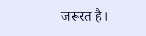जरूरत है।